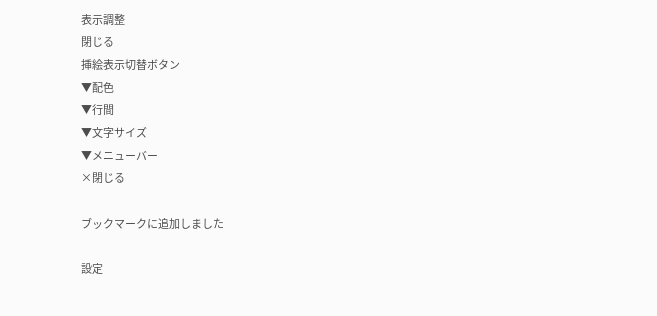表示調整
閉じる
挿絵表示切替ボタン
▼配色
▼行間
▼文字サイズ
▼メニューバー
×閉じる

ブックマークに追加しました

設定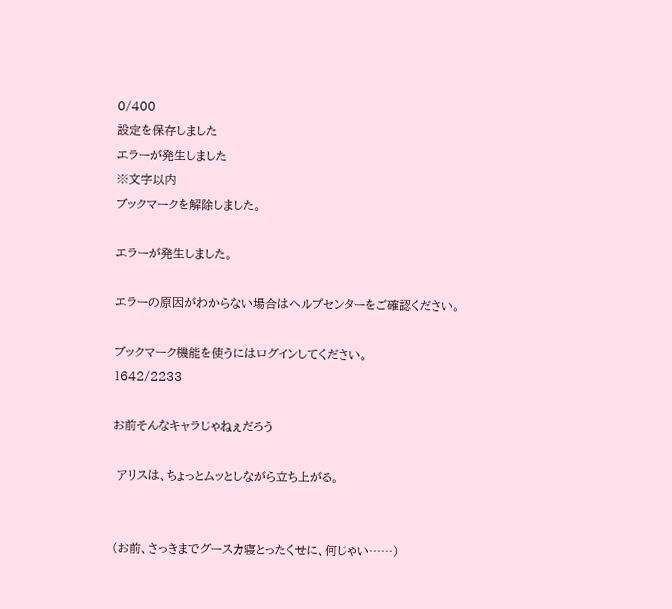0/400
設定を保存しました
エラーが発生しました
※文字以内
ブックマークを解除しました。

エラーが発生しました。

エラーの原因がわからない場合はヘルプセンターをご確認ください。

ブックマーク機能を使うにはログインしてください。
1642/2233

お前そんなキャラじゃねぇだろう

 アリスは、ちょっとムッとしながら立ち上がる。


(お前、さっきまでグースカ寝とったくせに、何じゃい……)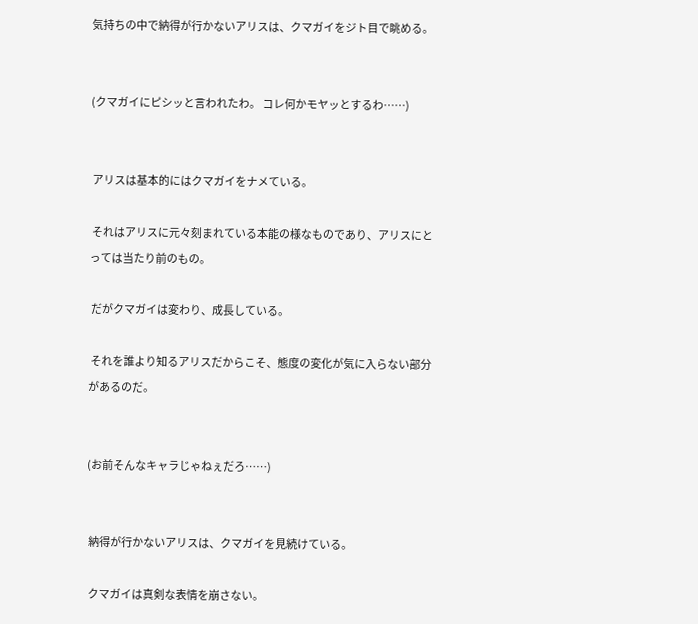気持ちの中で納得が行かないアリスは、クマガイをジト目で眺める。


(クマガイにピシッと言われたわ。 コレ何かモヤッとするわ……)


 アリスは基本的にはクマガイをナメている。

 それはアリスに元々刻まれている本能の様なものであり、アリスにとっては当たり前のもの。

 だがクマガイは変わり、成長している。

 それを誰より知るアリスだからこそ、態度の変化が気に入らない部分があるのだ。


(お前そんなキャラじゃねぇだろ……)


 納得が行かないアリスは、クマガイを見続けている。

 クマガイは真剣な表情を崩さない。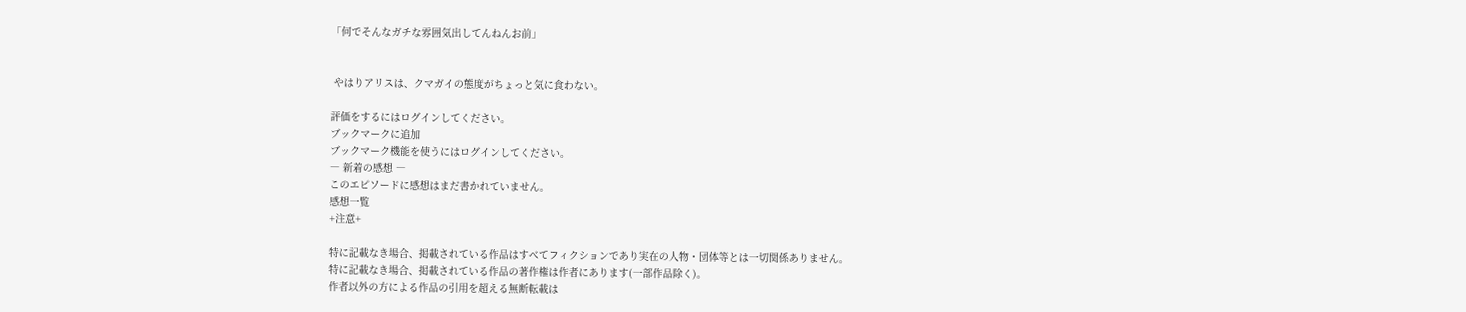「何でそんなガチな雰囲気出してんねんお前」


 やはりアリスは、クマガイの態度がちょっと気に食わない。

評価をするにはログインしてください。
ブックマークに追加
ブックマーク機能を使うにはログインしてください。
― 新着の感想 ―
このエピソードに感想はまだ書かれていません。
感想一覧
+注意+

特に記載なき場合、掲載されている作品はすべてフィクションであり実在の人物・団体等とは一切関係ありません。
特に記載なき場合、掲載されている作品の著作権は作者にあります(一部作品除く)。
作者以外の方による作品の引用を超える無断転載は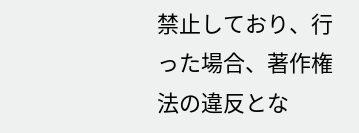禁止しており、行った場合、著作権法の違反とな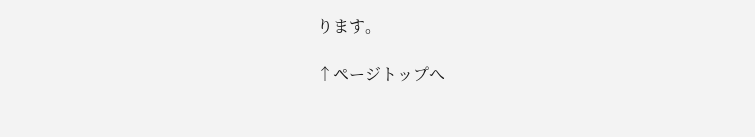ります。

↑ページトップへ